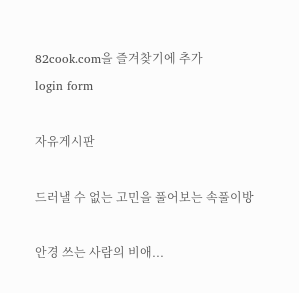82cook.com을 즐겨찾기에 추가
login form

자유게시판

드러낼 수 없는 고민을 풀어보는 속풀이방

안경 쓰는 사람의 비애...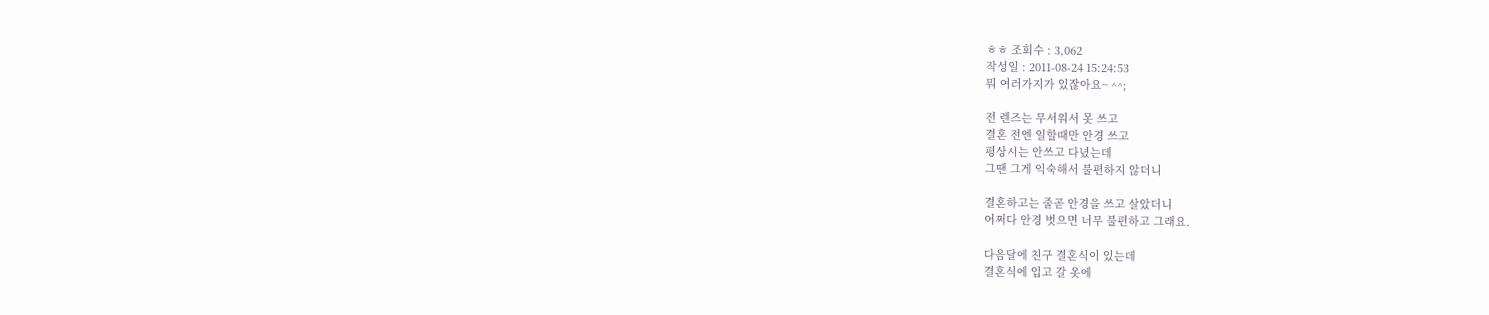ㅎㅎ 조회수 : 3,062
작성일 : 2011-08-24 15:24:53
뭐 여러가지가 있잖아요~ ^^;

전 렌즈는 무서워서 못 쓰고
결혼 전엔 일할때만 안경 쓰고
평상시는 안쓰고 다녔는데
그땐 그게 익숙해서 불편하지 않더니

결혼하고는 줄곧 안경을 쓰고 살았더니
어쩌다 안경 벗으면 너무 불편하고 그래요.

다음달에 친구 결혼식이 있는데
결혼식에 입고 갈 옷에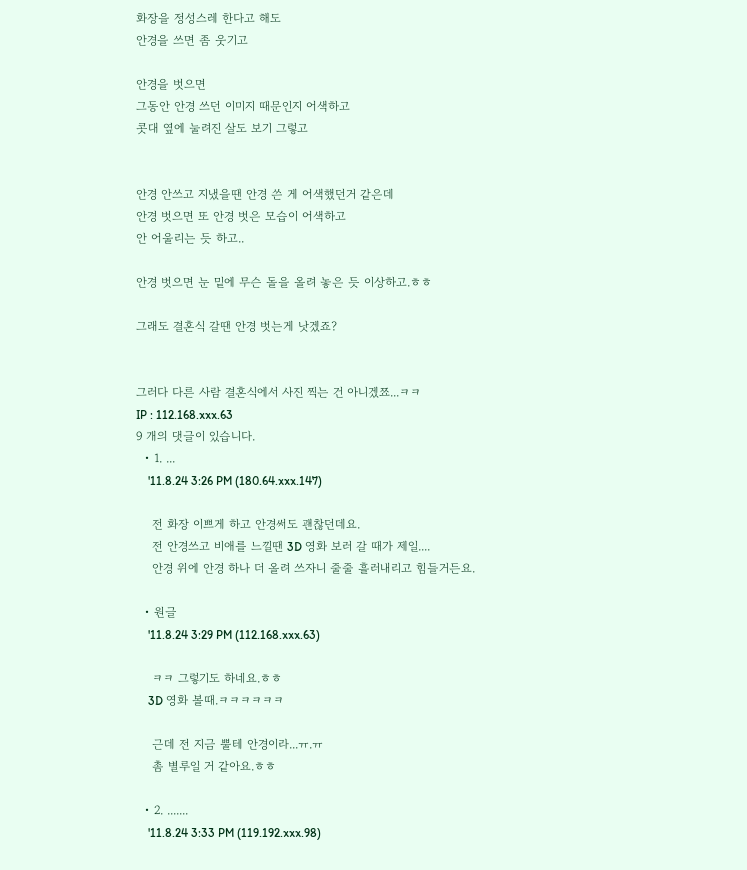화장을 정성스레 한다고 해도
안경을 쓰면 좀 웃기고

안경을 벗으면
그동안 안경 쓰던 이미지 때문인지 어색하고
콧대 옆에 눌려진 살도 보기 그렇고


안경 안쓰고 지냈을땐 안경 쓴 게 어색했던거 같은데
안경 벗으면 또 안경 벗은 모습이 어색하고
안 어울리는 듯 하고..

안경 벗으면 눈 밑에 무슨 돌을 올려 놓은 듯 이상하고.ㅎㅎ

그래도 결혼식 갈땐 안경 벗는게 낫겠죠?


그러다 다른 사람 결혼식에서 사진 찍는 건 아니겠쬬...ㅋㅋ
IP : 112.168.xxx.63
9 개의 댓글이 있습니다.
  • 1. ...
    '11.8.24 3:26 PM (180.64.xxx.147)

    전 화장 이쁘게 하고 안경써도 괜찮던데요.
    전 안경쓰고 비애를 느낄땐 3D 영화 보러 갈 때가 제일....
    안경 위에 안경 하나 더 올려 쓰자니 줄줄 흘러내리고 힘들거든요.

  • 원글
    '11.8.24 3:29 PM (112.168.xxx.63)

    ㅋㅋ 그렇기도 하네요.ㅎㅎ
    3D 영화 볼때.ㅋㅋㅋㅋㅋㅋ

    근데 전 지금 뿔테 안경이라...ㅠ.ㅠ
    촘 별루일 거 같아요.ㅎㅎ

  • 2. .......
    '11.8.24 3:33 PM (119.192.xxx.98)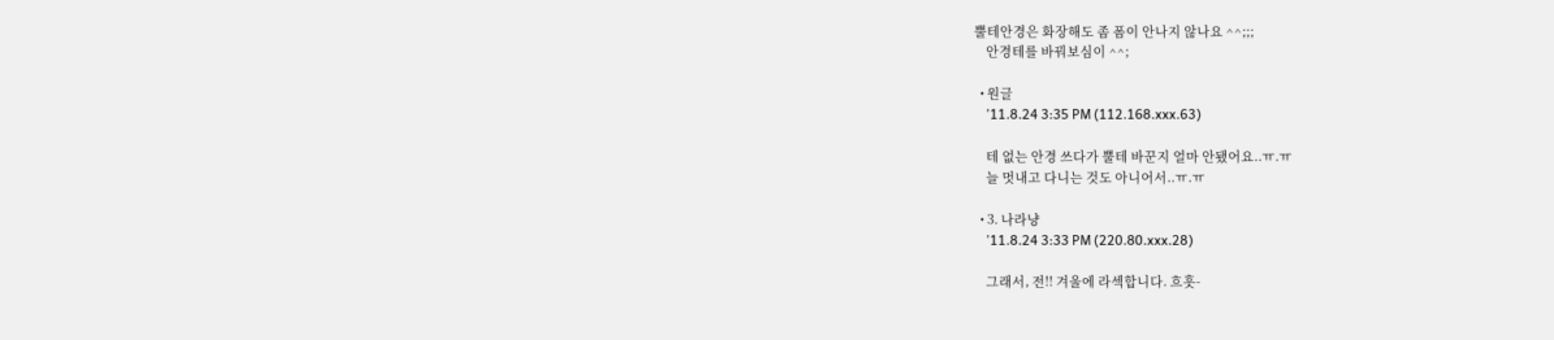뿔테안경은 화장해도 좀 폼이 안나지 않나요 ^^;;;
    안경테를 바꿔보심이 ^^;

  • 원글
    '11.8.24 3:35 PM (112.168.xxx.63)

    테 없는 안경 쓰다가 뿔테 바꾼지 얼마 안됐어요..ㅠ.ㅠ
    늘 멋내고 다니는 것도 아니어서..ㅠ.ㅠ

  • 3. 나라냥
    '11.8.24 3:33 PM (220.80.xxx.28)

    그래서, 전!! 겨울에 라섹합니다. 흐흣-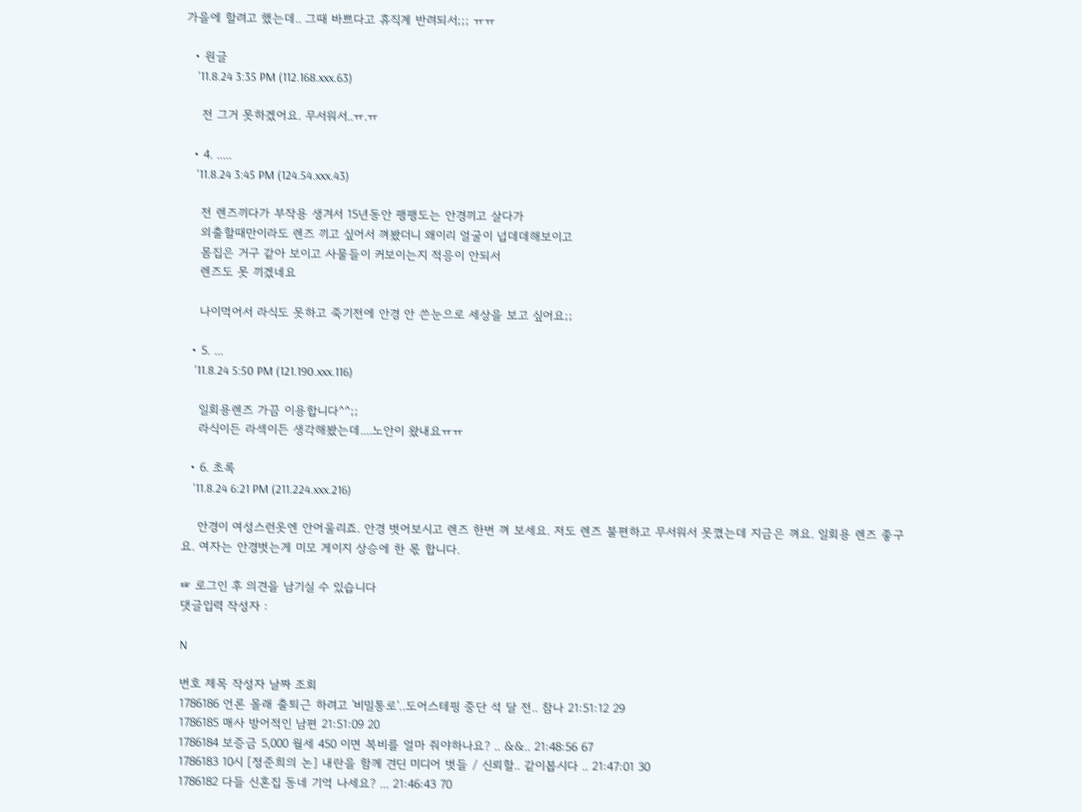가을에 할려고 했는데.. 그때 바쁘다고 휴직계 반려되서;;; ㅠㅠ

  • 원글
    '11.8.24 3:35 PM (112.168.xxx.63)

    전 그거 못하겠어요. 무서워서..ㅠ.ㅠ

  • 4. .....
    '11.8.24 3:45 PM (124.54.xxx.43)

    전 렌즈끼다가 부작용 생겨서 15년동안 팽팽도는 안경끼고 살다가
    외출할때만이라도 렌즈 끼고 싶어서 껴봤더니 왜이리 얼굴이 넙데데해보이고
    몸집은 거구 같아 보이고 사물들이 커보이는지 적응이 안되서
    렌즈도 못 끼겠네요

    나이먹어서 라식도 못하고 죽기전에 안경 안 쓴눈으로 세상을 보고 싶어요;;

  • 5. ...
    '11.8.24 5:50 PM (121.190.xxx.116)

    일회용렌즈 가끔 이용합니다^^;;
    라식이든 라섹이든 생각해봤는데....노안이 왔내요ㅠㅠ

  • 6. 초록
    '11.8.24 6:21 PM (211.224.xxx.216)

    안경이 여성스런옷엔 안어울리죠. 안경 벗어보시고 렌즈 한번 껴 보세요. 저도 렌즈 불편하고 무서워서 못꼈는데 지금은 껴요. 일회용 렌즈 좋구요. 여자는 안경벗는게 미모 게이지 상승에 한 몫 합니다.

☞ 로그인 후 의견을 남기실 수 있습니다
댓글입력 작성자 :

N

번호 제목 작성자 날짜 조회
1786186 언론 몰래 출퇴근 하려고 '비밀통로'‥도어스테핑 중단 석 달 전.. 참나 21:51:12 29
1786185 매사 방어적인 남편 21:51:09 20
1786184 보증금 5,000 월세 450 이면 복비를 얼마 줘야하나요? .. &&.. 21:48:56 67
1786183 10시 [정준희의 논] 내란을 함께 견딘 미디어 벗들 / 신뢰할.. 같이봅시다 .. 21:47:01 30
1786182 다들 신혼집 동네 기억 나세요? ... 21:46:43 70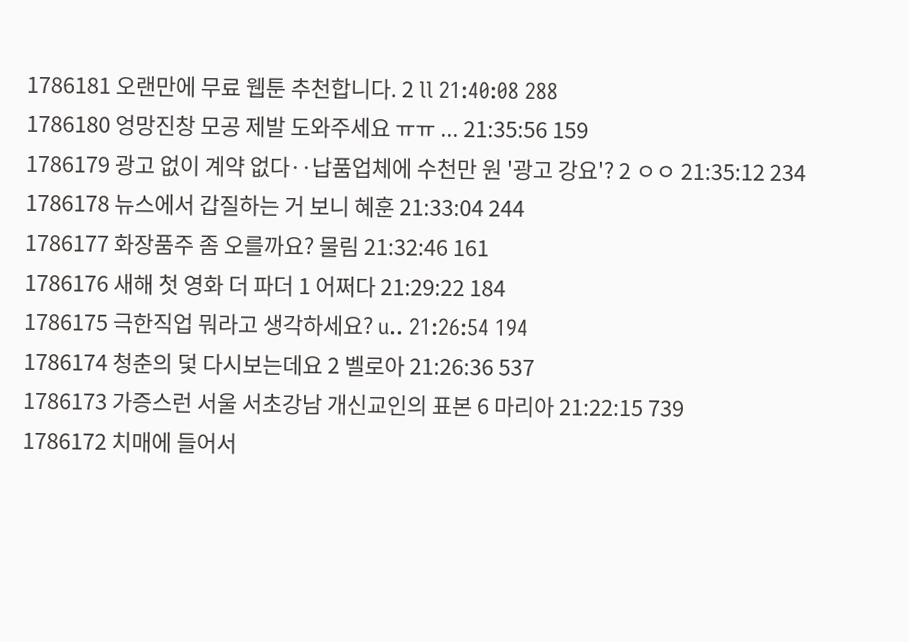1786181 오랜만에 무료 웹툰 추천합니다. 2 ll 21:40:08 288
1786180 엉망진창 모공 제발 도와주세요 ㅠㅠ ... 21:35:56 159
1786179 광고 없이 계약 없다‥납품업체에 수천만 원 '광고 강요'? 2 ㅇㅇ 21:35:12 234
1786178 뉴스에서 갑질하는 거 보니 혜훈 21:33:04 244
1786177 화장품주 좀 오를까요? 물림 21:32:46 161
1786176 새해 첫 영화 더 파더 1 어쩌다 21:29:22 184
1786175 극한직업 뭐라고 생각하세요? u.. 21:26:54 194
1786174 청춘의 덫 다시보는데요 2 벨로아 21:26:36 537
1786173 가증스런 서울 서초강남 개신교인의 표본 6 마리아 21:22:15 739
1786172 치매에 들어서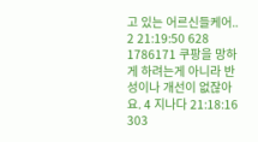고 있는 어르신들케어.. 2 21:19:50 628
1786171 쿠팡을 망하게 하려는게 아니라 반성이나 개선이 없잖아요. 4 지나다 21:18:16 303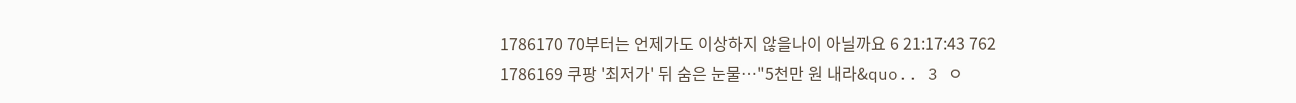1786170 70부터는 언제가도 이상하지 않을나이 아닐까요 6 21:17:43 762
1786169 쿠팡 '최저가' 뒤 숨은 눈물…"5천만 원 내라&quo.. 3 ㅇ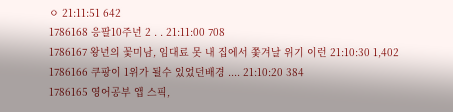ㅇ 21:11:51 642
1786168 응팔10주년 2 . . 21:11:00 708
1786167 왕년의 꽃미남, 임대료 못 내 집에서 쫓겨날 위기 이런 21:10:30 1,402
1786166 쿠팡이 1위가 될수 있었던배경 .... 21:10:20 384
1786165 영어공부 앱 스픽,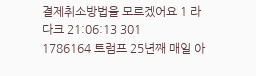결제취소방법을 모르겠어요 1 라다크 21:06:13 301
1786164 트럼프 25년째 매일 아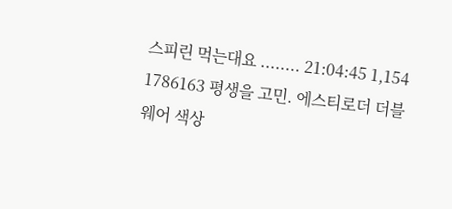스피린 먹는대요 ........ 21:04:45 1,154
1786163 평생을 고민. 에스티로더 더블웨어 색상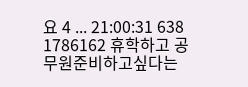요 4 ... 21:00:31 638
1786162 휴학하고 공무원준비하고싶다는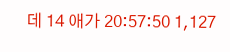데 14 애가 20:57:50 1,127